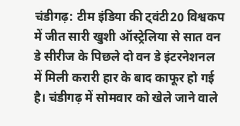चंडीगढ़: टीम इंडिया की ट्वंटी20 विश्वकप में जीत सारी खुशी ऑस्ट्रेलिया से सात वन डे सीरीज के पिछले दो वन डे इंटरनेशनल में मिली करारी हार के बाद काफूर हो गई है। चंडीगढ़ में सोमवार को खेले जाने वाले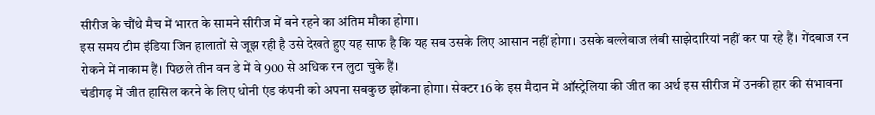सीरीज के चौंथे मैच में भारत के सामने सीरीज में बने रहने का अंतिम मौका होगा।
इस समय टीम इंडिया जिन हालातों से जूझ रही है उसे देखते हुए यह साफ है कि यह सब उसके लिए आसान नहीं होगा। उसके बल्लेबाज लंबी साझेदारियां नहीं कर पा रहे हैं। गेंदबाज रन रोकने में नाकाम हैं। पिछले तीन वन डे में वे 900 से अधिक रन लुटा चुके हैं।
चंडीगढ़ में जीत हासिल करने के लिए धोनी एंड कंपनी को अपना सबकुछ झोंकना होगा। सेक्टर 16 के इस मैदान में ऑस्ट्रेलिया की जीत का अर्थ इस सीरीज में उनकी हार की संभावना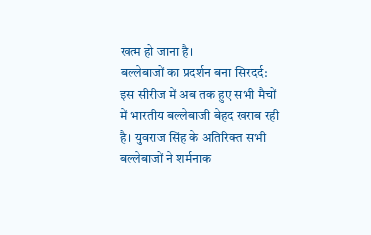खत्म हो जाना है।
बल्लेबाजों का प्रदर्शन बना सिरदर्द: इस सीरीज में अब तक हुए सभी मैचों में भारतीय बल्लेबाजी बेहद खराब रही है। युवराज सिंह के अतिरिक्त सभी बल्लेबाजों ने शर्मनाक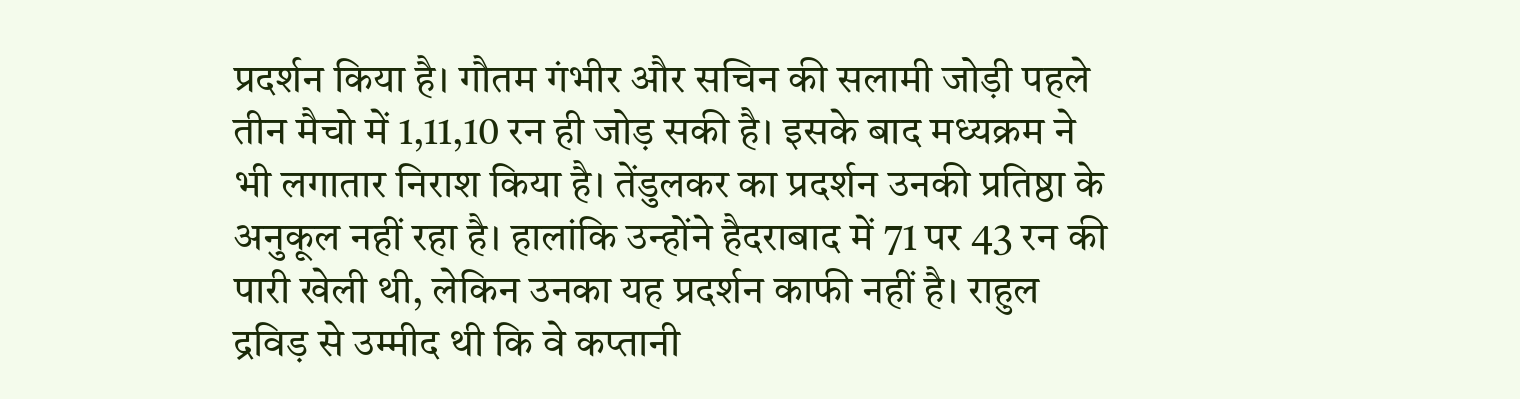प्रदर्शन किया है। गौतम गंभीर और सचिन की सलामी जोड़ी पहले तीन मैचो में 1,11,10 रन ही जोड़ सकी है। इसके बाद मध्यक्रम ने भी लगातार निराश किया है। तेंडुलकर का प्रदर्शन उनकी प्रतिष्ठा के अनुकूल नहीं रहा है। हालांकि उन्होंने हैदराबाद में 71 पर 43 रन की पारी खेली थी, लेकिन उनका यह प्रदर्शन काफी नहीं है। राहुल द्रविड़ से उम्मीद थी कि वे कप्तानी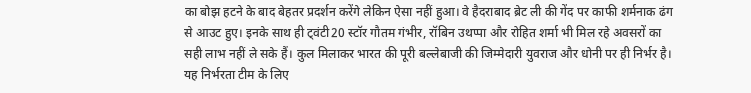का बोझ हटने के बाद बेहतर प्रदर्शन करेंगे लेकिन ऐसा नहीं हुआ। वे हैदराबाद ब्रेट ली की गेंद पर काफी शर्मनाक ढंग से आउट हुए। इनके साथ ही ट्वंटी20 स्टॉर गौतम गंभीर, रॉबिन उथप्पा और रोहित शर्मा भी मिल रहे अवसरों का सही लाभ नहीं ले सके हैं। कुल मिलाकर भारत की पूरी बल्लेबाजी की जिम्मेदारी युवराज और धोनी पर ही निर्भर है। यह निर्भरता टीम के लिए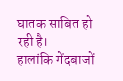घातक साबित हो रही है।
हालांकि गेंदबाजों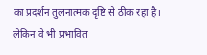का प्रदर्शन तुलनात्मक दृष्टि से ठीक रहा है। लेकिन वे भी प्रभावित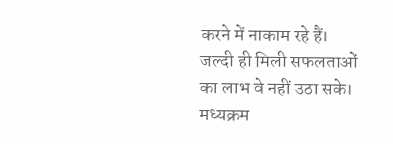करने में नाकाम रहे हैं। जल्दी ही मिली सफलताओं का लाभ वे नहीं उठा सके। मध्यक्रम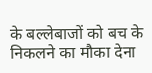के बल्लेबाजों को बच के निकलने का मौका देना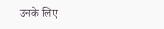उनके लिए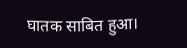घातक साबित हुआ।